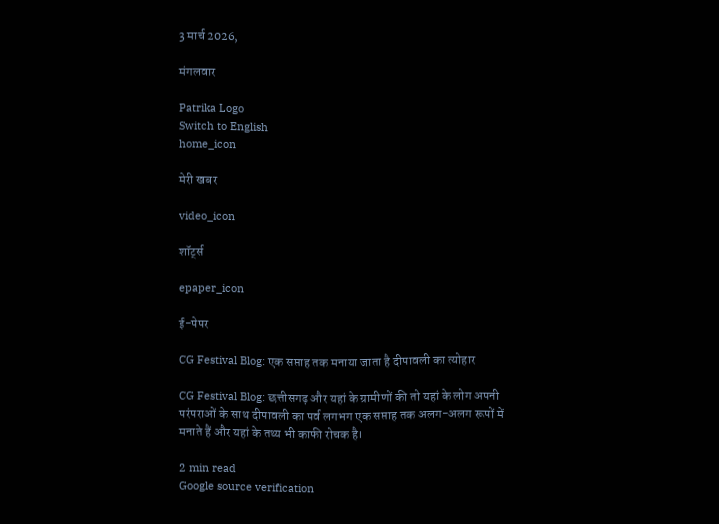3 मार्च 2026,

मंगलवार

Patrika Logo
Switch to English
home_icon

मेरी खबर

video_icon

शॉर्ट्स

epaper_icon

ई-पेपर

CG Festival Blog: एक सप्ताह तक मनाया जाता है दीपावली का त्योहार

CG Festival Blog: छत्तीसगढ़ और यहां के ग्रामीणों की तो यहां के लोग अपनी परंपराओं के साथ दीपावली का पर्व लगभग एक सप्ताह तक अलग-अलग रूपों में मनाते हैं और यहां के तथ्य भी काफी रोचक है।

2 min read
Google source verification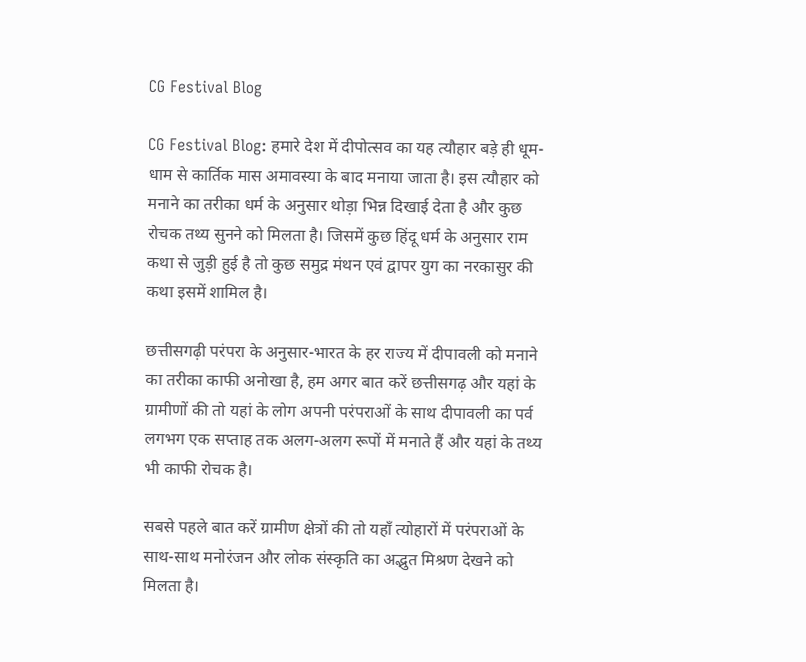CG Festival Blog

CG Festival Blog: हमारे देश में दीपोत्सव का यह त्यौहार बड़े ही धूम-धाम से कार्तिक मास अमावस्या के बाद मनाया जाता है। इस त्यौहार को मनाने का तरीका धर्म के अनुसार थोड़ा भिन्न दिखाई देता है और कुछ रोचक तथ्य सुनने को मिलता है। जिसमें कुछ हिंदू धर्म के अनुसार राम कथा से जुड़ी हुई है तो कुछ समुद्र मंथन एवं द्वापर युग का नरकासुर की कथा इसमें शामिल है।

छत्तीसगढ़ी परंपरा के अनुसार-भारत के हर राज्य में दीपावली को मनाने का तरीका काफी अनोखा है, हम अगर बात करें छत्तीसगढ़ और यहां के ग्रामीणों की तो यहां के लोग अपनी परंपराओं के साथ दीपावली का पर्व लगभग एक सप्ताह तक अलग-अलग रूपों में मनाते हैं और यहां के तथ्य भी काफी रोचक है।

सबसे पहले बात करें ग्रामीण क्षेत्रों की तो यहाँ त्योहारों में परंपराओं के साथ-साथ मनोरंजन और लोक संस्कृति का अद्भुत मिश्रण देखने को मिलता है।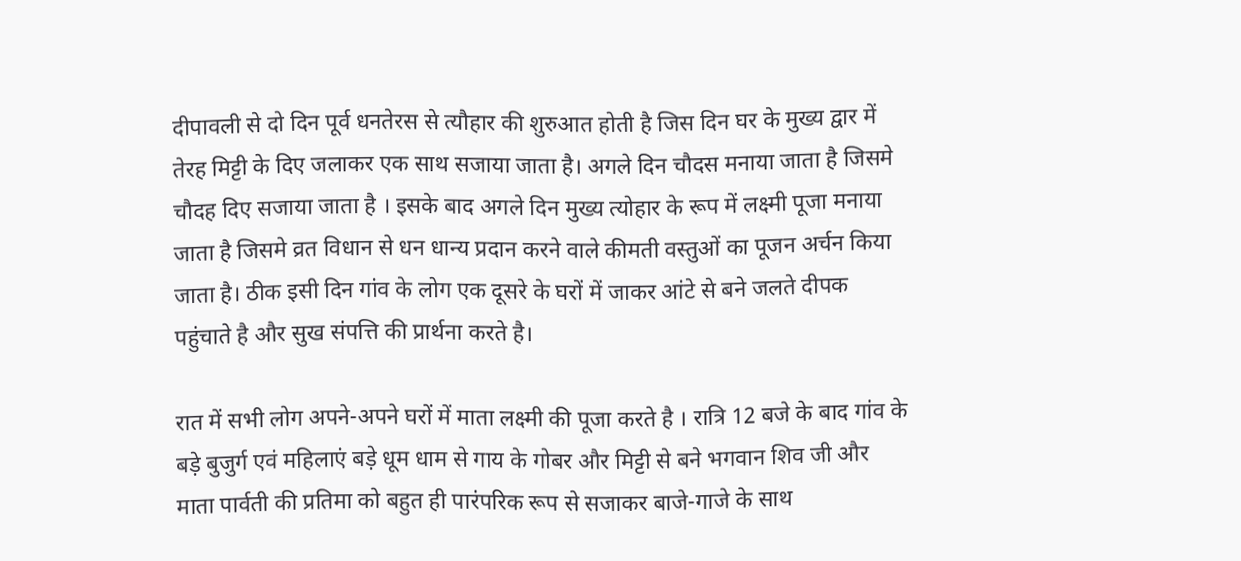दीपावली से दो दिन पूर्व धनतेरस से त्यौहार की शुरुआत होती है जिस दिन घर के मुख्य द्वार में तेरह मिट्टी के दिए जलाकर एक साथ सजाया जाता है। अगले दिन चौदस मनाया जाता है जिसमे चौदह दिए सजाया जाता है । इसके बाद अगले दिन मुख्य त्योहार के रूप में लक्ष्मी पूजा मनाया जाता है जिसमे व्रत विधान से धन धान्य प्रदान करने वाले कीमती वस्तुओं का पूजन अर्चन किया जाता है। ठीक इसी दिन गांव के लोग एक दूसरे के घरों में जाकर आंटे से बने जलते दीपक पहुंचाते है और सुख संपत्ति की प्रार्थना करते है।

रात में सभी लोग अपने-अपने घरों में माता लक्ष्मी की पूजा करते है । रात्रि 12 बजे के बाद गांव के बड़े बुजुर्ग एवं महिलाएं बड़े धूम धाम से गाय के गोबर और मिट्टी से बने भगवान शिव जी और माता पार्वती की प्रतिमा को बहुत ही पारंपरिक रूप से सजाकर बाजे-गाजे के साथ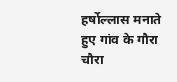हर्षोल्लास मनाते हुए गांव के गौरा चौरा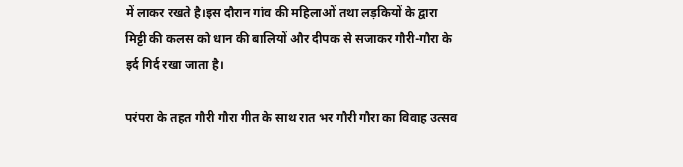में लाकर रखते है।इस दौरान गांव की महिलाओं तथा लड़कियों के द्वारा मिट्टी की कलस को धान की बालियों और दीपक से सजाकर गौरी-गौरा के इर्द गिर्द रखा जाता है।

परंपरा के तहत गौरी गौरा गीत के साथ रात भर गौरी गौरा का विवाह उत्सव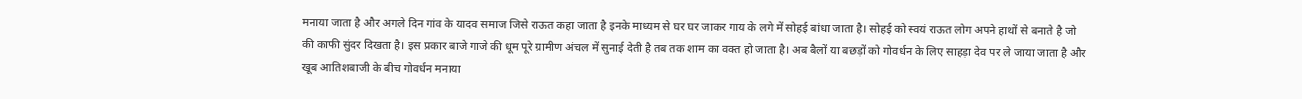मनाया जाता है और अगले दिन गांव के यादव समाज जिसे राऊत कहा जाता है इनके माध्यम से घर घर जाकर गाय के लगे में सोहई बांधा जाता है। सोहई को स्वयं राऊत लोग अपने हाथों से बनाते है जो की काफी सुंदर दिखता है। इस प्रकार बाजे गाजे की धूम पूरे ग्रामीण अंचल में सुनाई देती है तब तक शाम का वक्त हो जाता है। अब बैलों या बछड़ों को गोवर्धन के लिए साहड़ा देव पर ले जाया जाता है और खूब आतिशबाजी के बीच गोवर्धन मनाया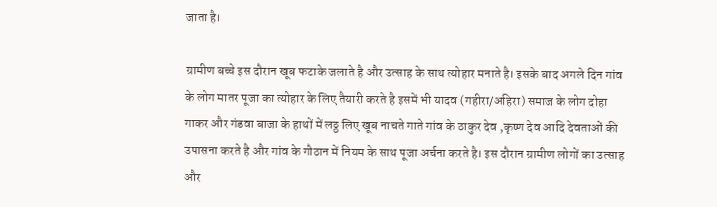जाता है।

ग्रामीण बच्चे इस दौरान खूब फटाके जलाते है और उत्साह के साथ त्योहार मनाते है। इसके बाद अगले दिन गांव के लोग मातर पूजा का त्योहार के लिए तैयारी करते है इसमें भी यादव (गहीरा/अहिरा) समाज के लोग दोहा गाकर और गंडवा बाजा के हाथों में लठ्ठ लिए खूब नाचते गाते गांव के ठाकुर देव ,कृष्ण देव आदि देवताओं की उपासना करते है और गांव के गौठान में नियम के साथ पूजा अर्चना करते है। इस दौरान ग्रामीण लोगों का उत्साह और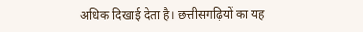अधिक दिखाई देता है। छत्तीसगढ़ियों का यह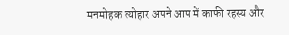मनमोहक त्योहार अपने आप में काफी रहस्य और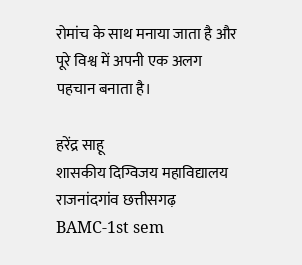रोमांच के साथ मनाया जाता है और पूरे विश्व में अपनी एक अलग पहचान बनाता है।

हरेंद्र साहू
शासकीय दिग्विजय महाविद्यालय राजनांदगांव छत्तीसगढ़ BAMC-1st sem